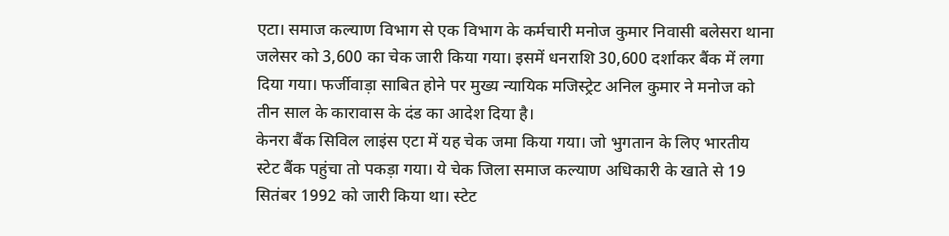एटा। समाज कल्याण विभाग से एक विभाग के कर्मचारी मनोज कुमार निवासी बलेसरा थाना जलेसर को 3,600 का चेक जारी किया गया। इसमें धनराशि 30,600 दर्शाकर बैंक में लगा दिया गया। फर्जीवाड़ा साबित होने पर मुख्य न्यायिक मजिस्ट्रेट अनिल कुमार ने मनोज को तीन साल के कारावास के दंड का आदेश दिया है।
केनरा बैंक सिविल लाइंस एटा में यह चेक जमा किया गया। जो भुगतान के लिए भारतीय स्टेट बैंक पहुंचा तो पकड़ा गया। ये चेक जिला समाज कल्याण अधिकारी के खाते से 19 सितंबर 1992 को जारी किया था। स्टेट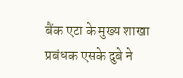बैंक एटा के मुख्य शाखा प्रबंधक एसके दुबे ने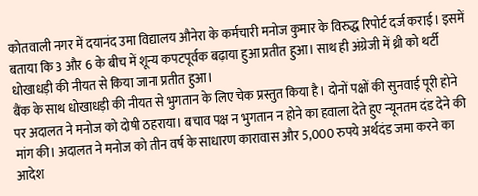कोतवाली नगर में दयानंद उमा विद्यालय औनेरा के कर्मचारी मनोज कुमार के विरुद्ध रिपोर्ट दर्ज कराई। इसमें बताया कि 3 और 6 के बीच में शून्य कपटपूर्वक बढ़ाया हुआ प्रतीत हुआ। साथ ही अंग्रेजी में थ्री को थर्टी धोखाधड़ी की नीयत से किया जाना प्रतीत हुआ।
बैंक के साथ धोखाधड़ी की नीयत से भुगतान के लिए चेक प्रस्तुत किया है। दोनों पक्षों की सुनवाई पूरी होने पर अदालत ने मनोज को दोषी ठहराया। बचाव पक्ष न भुगतान न होने का हवाला देते हुए न्यूनतम दंड देने की मांग की। अदालत ने मनोज को तीन वर्ष के साधारण कारावास और 5,000 रुपये अर्थदंड जमा करने का आदेश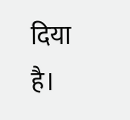दिया है।